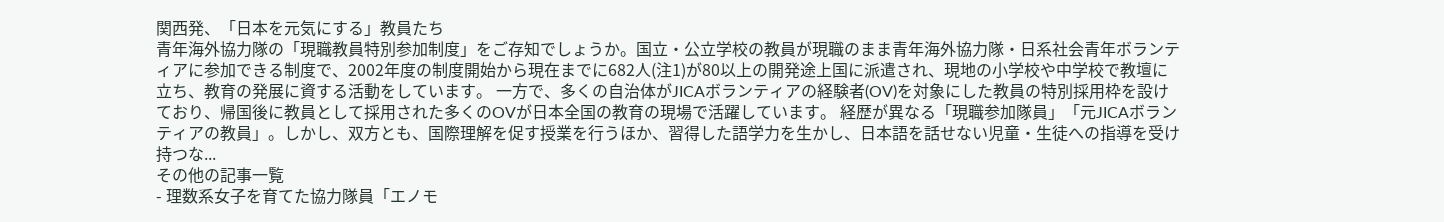関西発、「日本を元気にする」教員たち
青年海外協力隊の「現職教員特別参加制度」をご存知でしょうか。国立・公立学校の教員が現職のまま青年海外協力隊・日系社会青年ボランティアに参加できる制度で、2002年度の制度開始から現在までに682人(注1)が80以上の開発途上国に派遣され、現地の小学校や中学校で教壇に立ち、教育の発展に資する活動をしています。 一方で、多くの自治体がJICAボランティアの経験者(OV)を対象にした教員の特別採用枠を設けており、帰国後に教員として採用された多くのOVが日本全国の教育の現場で活躍しています。 経歴が異なる「現職参加隊員」「元JICAボランティアの教員」。しかし、双方とも、国際理解を促す授業を行うほか、習得した語学力を生かし、日本語を話せない児童・生徒への指導を受け持つな...
その他の記事一覧
- 理数系女子を育てた協力隊員「エノモ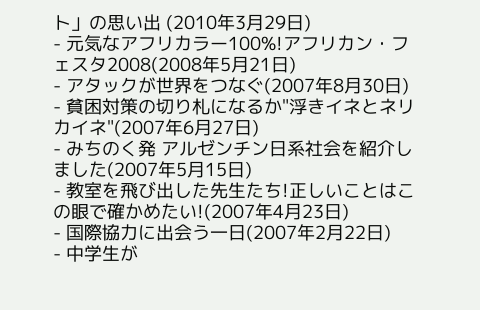ト」の思い出 (2010年3月29日)
- 元気なアフリカラー100%!アフリカン・フェスタ2008(2008年5月21日)
- アタックが世界をつなぐ(2007年8月30日)
- 貧困対策の切り札になるか"浮きイネとネリカイネ"(2007年6月27日)
- みちのく発 アルゼンチン日系社会を紹介しました(2007年5月15日)
- 教室を飛び出した先生たち!正しいことはこの眼で確かめたい!(2007年4月23日)
- 国際協力に出会う一日(2007年2月22日)
- 中学生が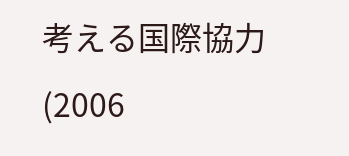考える国際協力(2006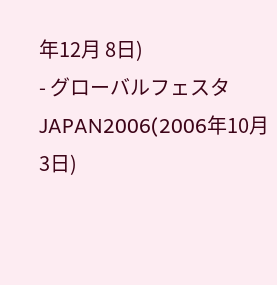年12月 8日)
- グローバルフェスタJAPAN2006(2006年10月 3日)